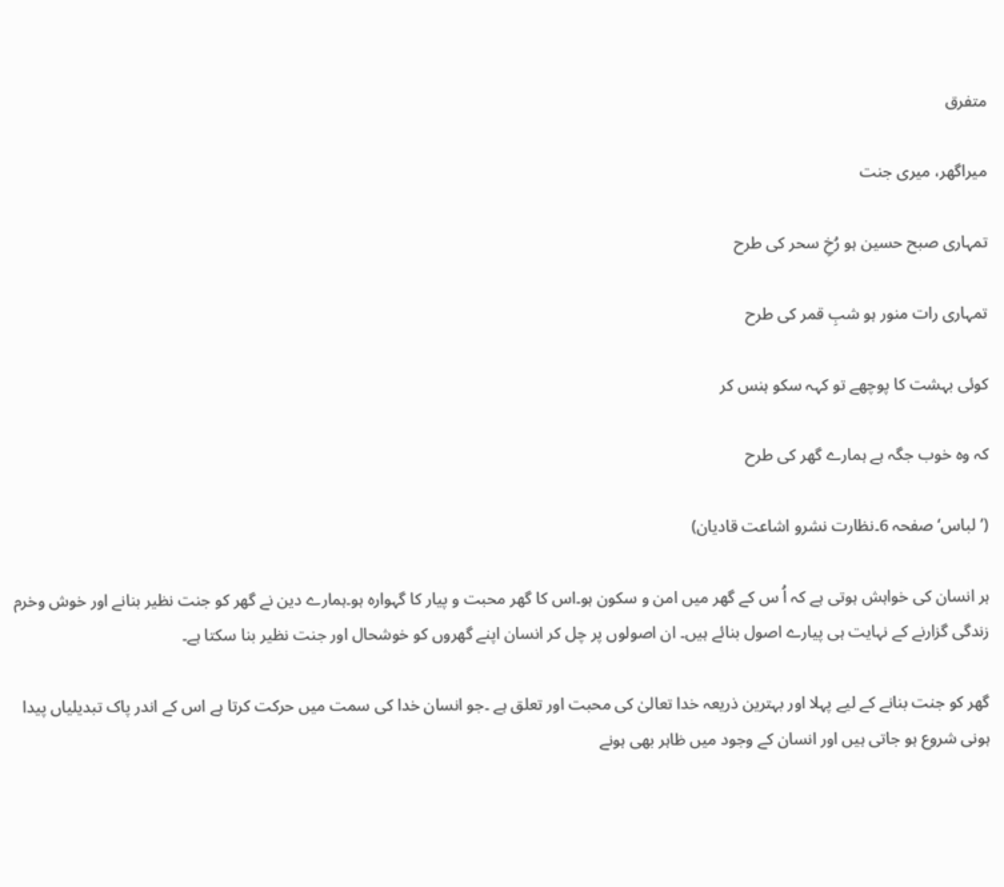متفرق

میراگھر، میری جنت

تمہاری صبح حسین ہو رُخِ سحر کی طرح

تمہاری رات منور ہو شبِ قمر کی طرح

کوئی بہشت کا پوچھے تو کہہ سکو ہنس کر

کہ وہ خوب جگہ ہے ہمارے گھر کی طرح

(’لباس‘ صفحہ 6۔نظارت نشرو اشاعت قادیان)

ہر انسان کی خواہش ہوتی ہے کہ اُ س کے گھر میں امن و سکون ہو۔اس کا گھر محبت و پیار کا گہوارہ ہو۔ہمارے دین نے گھر کو جنت نظیر بنانے اور خوش وخرم زندگی گزارنے کے نہایت ہی پیارے اصول بنائے ہیں۔ ان اصولوں پر چل کر انسان اپنے گھروں کو خوشحال اور جنت نظیر بنا سکتا ہے۔

گھر کو جنت بنانے کے لیے پہلا اور بہترین ذریعہ خدا تعالیٰ کی محبت اور تعلق ہے ۔جو انسان خدا کی سمت میں حرکت کرتا ہے اس کے اندر پاک تبدیلیاں پیدا ہونی شروع ہو جاتی ہیں اور انسان کے وجود میں ظاہر بھی ہونے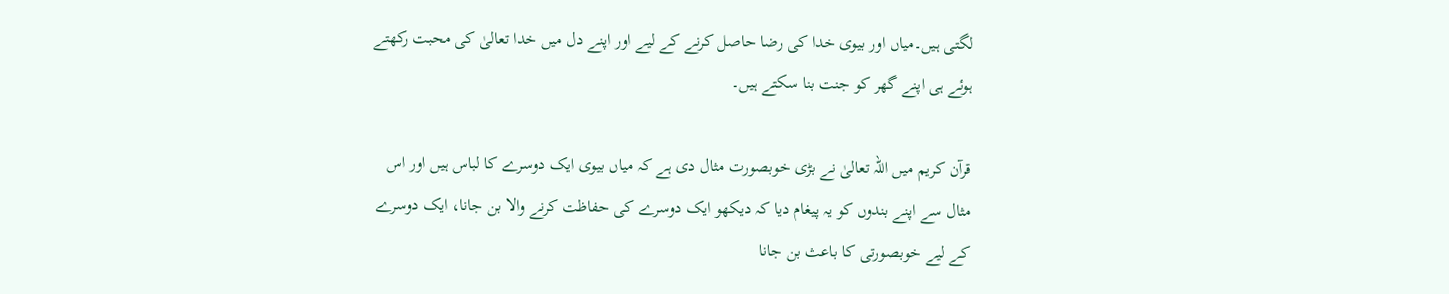لگتی ہیں۔میاں اور بیوی خدا کی رضا حاصل کرنے کے لیے اور اپنے دل میں خدا تعالیٰ کی محبت رکھتے ہوئے ہی اپنے گھر کو جنت بنا سکتے ہیں۔

قرآن کریم میں اللہ تعالیٰ نے بڑی خوبصورت مثال دی ہے کہ میاں بیوی ایک دوسرے کا لباس ہیں اور اس مثال سے اپنے بندوں کو یہ پیغام دیا کہ دیکھو ایک دوسرے کی حفاظت کرنے والا بن جانا، ایک دوسرے کے لیے خوبصورتی کا باعث بن جانا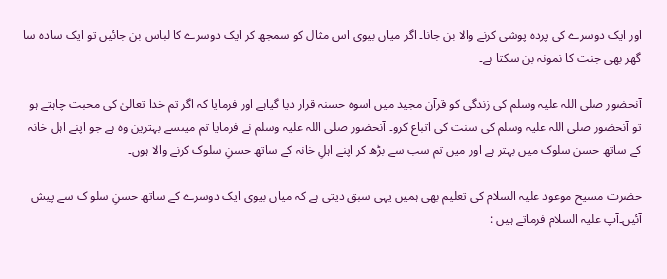اور ایک دوسرے کی پردہ پوشی کرنے والا بن جانا۔ اگر میاں بیوی اس مثال کو سمجھ کر ایک دوسرے کا لباس بن جائیں تو ایک سادہ سا گھر بھی جنت کا نمونہ بن سکتا ہے۔

آنحضور صلی اللہ علیہ وسلم کی زندگی کو قرآن مجید میں اسوہ حسنہ قرار دیا گیاہے اور فرمایا کہ اگر تم خدا تعالیٰ کی محبت چاہتے ہو تو آنحضور صلی اللہ علیہ وسلم کی سنت کی اتباع کرو۔ آنحضور صلی اللہ علیہ وسلم نے فرمایا تم میںسے بہترین وہ ہے جو اپنے اہل خانہ کے ساتھ حسن سلوک میں بہتر ہے اور میں تم سب سے بڑھ کر اپنے اہلِ خانہ کے ساتھ حسنِ سلوک کرنے والا ہوں۔

حضرت مسیح موعود علیہ السلام کی تعلیم بھی ہمیں یہی سبق دیتی ہے کہ میاں بیوی ایک دوسرے کے ساتھ حسنِ سلو ک سے پیش آئیں۔آپ علیہ السلام فرماتے ہیں :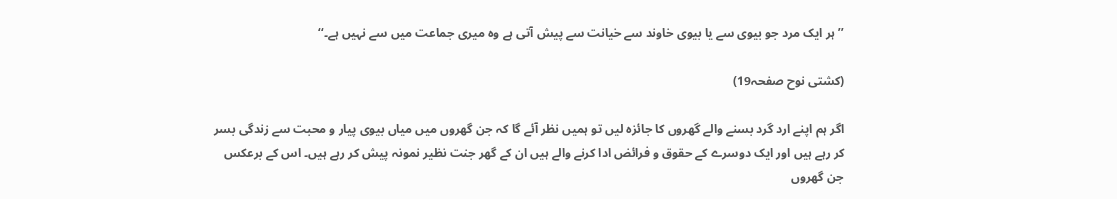’’ ہر ایک مرد جو بیوی سے یا بیوی خاوند سے خیانت سے پیش آتی ہے وہ میری جماعت میں سے نہیں ہے۔‘‘

(کشتی نوح صفحہ19)

اگر ہم اپنے ارد گرد بسنے والے گھروں کا جائزہ لیں تو ہمیں نظر آئے گا کہ جن گھروں میں میاں بیوی پیار و محبت سے زندگی بسر کر رہے ہیں اور ایک دوسرے کے حقوق و فرائض ادا کرنے والے ہیں ان کے گھر جنت نظیر نمونہ پیش کر رہے ہیں۔ اس کے برعکس جن گھروں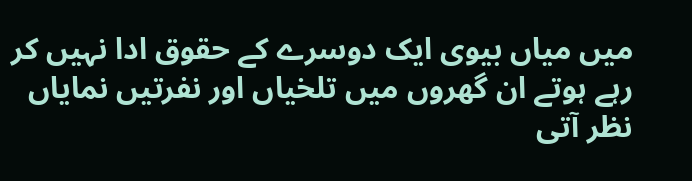میں میاں بیوی ایک دوسرے کے حقوق ادا نہیں کر رہے ہوتے ان گھروں میں تلخیاں اور نفرتیں نمایاں نظر آتی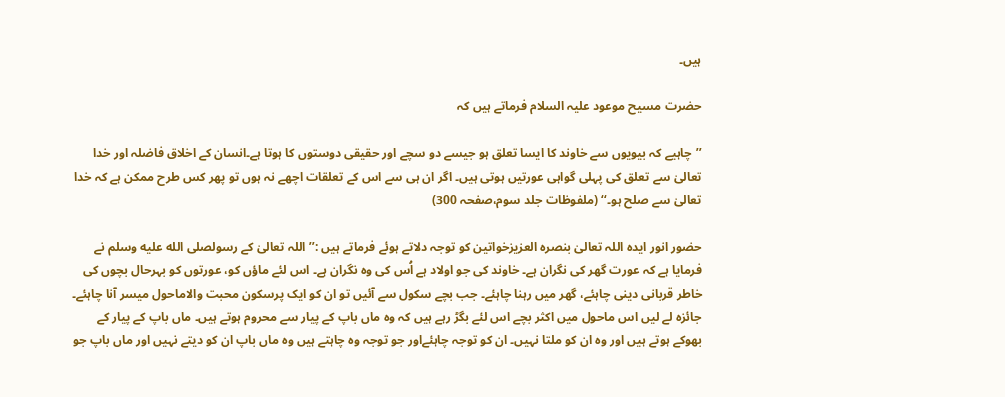ہیں۔

حضرت مسیح موعود علیہ السلام فرماتے ہیں کہ

’’چاہیے کہ بیویوں سے خاوند کا ایسا تعلق ہو جیسے دو سچے اور حقیقی دوستوں کا ہوتا ہے۔انسان کے اخلاق فاضلہ اور خدا تعالیٰ سے تعلق کی پہلی گواہی عورتیں ہوتی ہیں۔ اگر ان ہی سے اس کے تعلقات اچھے نہ ہوں تو پھر کس طرح ممکن ہے کہ خدا تعالیٰ سے صلح ہو۔‘‘ (ملفوظات جلد سوم،صفحہ 300)

حضور انور ایدہ اللہ تعالیٰ بنصرہ العزیزخواتین کو توجہ دلاتے ہوئے فرماتے ہیں :’’اللہ تعالیٰ کے رسولصلى الله عليه وسلم نے فرمایا ہے کہ عورت گھر کی نگران ہے۔ خاوند کی جو اولاد ہے اُس کی وہ نگران ہے۔ اس لئے ماؤں کو، عورتوں کو بہرحال بچوں کی خاطر قربانی دینی چاہئے، گھر میں رہنا چاہئے۔ جب بچے سکول سے آئیں تو ان کو ایک پرسکون محبت والاماحول میسر آنا چاہئے۔ جائزہ لے لیں اس ماحول میں اکثر بچے اس لئے بگڑ رہے ہیں کہ وہ ماں باپ کے پیار سے محروم ہوتے ہیں۔ ماں باپ کے پیار کے بھوکے ہوتے ہیں اور وہ ان کو ملتا نہیں۔ ان کو توجہ چاہئےاور جو توجہ وہ چاہتے ہیں وہ ماں باپ ان کو دیتے نہیں اور ماں باپ جو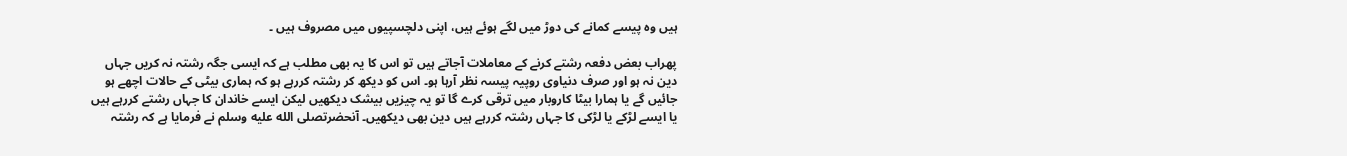ہیں وہ پیسے کمانے کی دوڑ میں لگے ہوئے ہیں، اپنی دلچسپیوں میں مصروف ہیں ۔

پھراب بعض دفعہ رشتے کرنے کے معاملات آجاتے ہیں تو اس کا یہ بھی مطلب ہے کہ ایسی جگہ رشتہ نہ کریں جہاں دین نہ ہو اور صرف دنیاوی روپیہ پیسہ نظر آرہا ہو۔ اس کو دیکھ کر رشتہ کررہے ہو کہ ہماری بیٹی کے حالات اچھے ہو جائیں گے یا ہمارا بیٹا کاروبار میں ترقی کرے گا تو یہ چیزیں بیشک دیکھیں لیکن ایسے خاندان کا جہاں رشتے کررہے ہیں یا ایسے لڑکے یا لڑکی کا جہاں رشتہ کررہے ہیں دین بھی دیکھیں۔ آنحضرتصلى الله عليه وسلم نے فرمایا ہے کہ رشتہ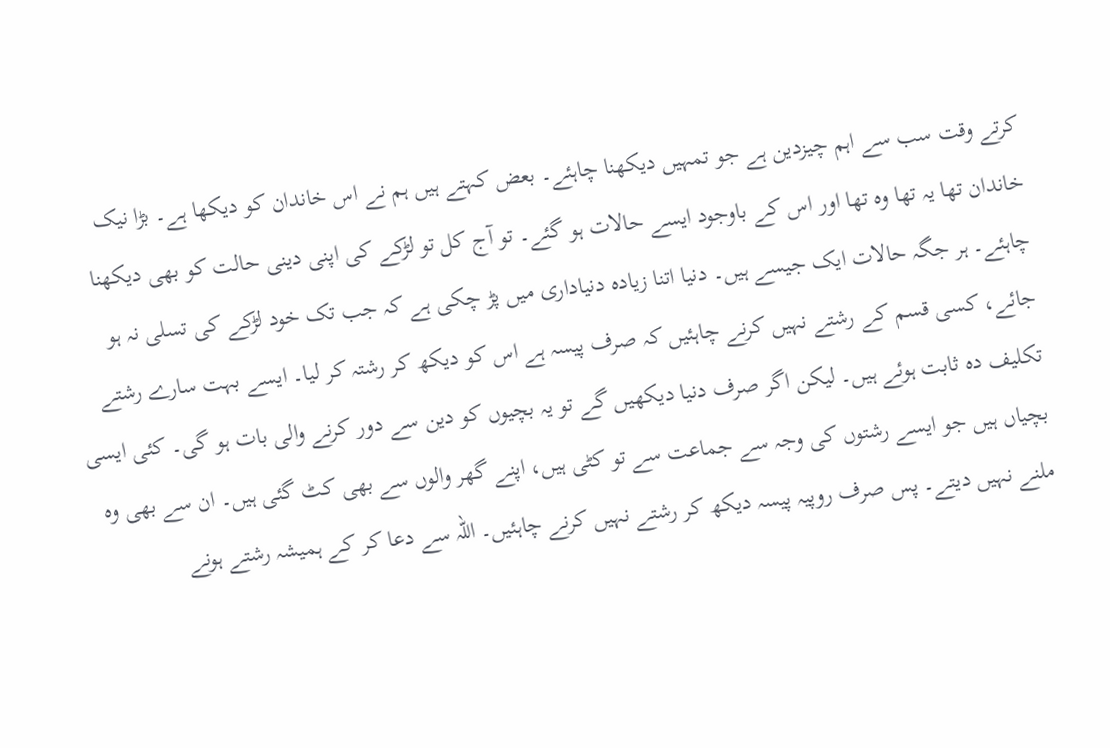کرتے وقت سب سے اہم چیزدین ہے جو تمہیں دیکھنا چاہئے۔ بعض کہتے ہیں ہم نے اس خاندان کو دیکھا ہے۔ بڑا نیک خاندان تھا یہ تھا وہ تھا اور اس کے باوجود ایسے حالات ہو گئے۔ تو آج کل تو لڑکے کی اپنی دینی حالت کو بھی دیکھنا چاہئے۔ ہر جگہ حالات ایک جیسے ہیں۔ دنیا اتنا زیادہ دنیاداری میں پڑ چکی ہے کہ جب تک خود لڑکے کی تسلی نہ ہو جائے، کسی قسم کے رشتے نہیں کرنے چاہئیں کہ صرف پیسہ ہے اس کو دیکھ کر رشتہ کر لیا۔ ایسے بہت سارے رشتے تکلیف دہ ثابت ہوئے ہیں۔ لیکن اگر صرف دنیا دیکھیں گے تو یہ بچیوں کو دین سے دور کرنے والی بات ہو گی۔ کئی ایسی بچیاں ہیں جو ایسے رشتوں کی وجہ سے جماعت سے تو کٹی ہیں، اپنے گھر والوں سے بھی کٹ گئی ہیں۔ ان سے بھی وہ ملنے نہیں دیتے۔ پس صرف روپیہ پیسہ دیکھ کر رشتے نہیں کرنے چاہئیں۔ اللہ سے دعا کر کے ہمیشہ رشتے ہونے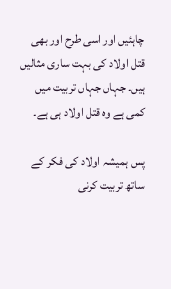چاہئیں اور اسی طرح اور بھی قتل اولاد کی بہت ساری مثالیں ہیں۔ جہاں جہاں تربیت میں کمی ہے وہ قتل اولاد ہی ہے۔

پس ہمیشہ اولاد کی فکر کے ساتھ تربیت کرنی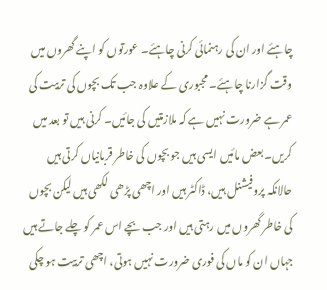چاہئے اور ان کی رہنمائی کرنی چاہئے۔ عورتوں کو اپنے گھروں میں وقت گزارنا چاہئے۔ مجبوری کے علاوہ جب تک بچوں کی تربیت کی عمر ہے ضرورت نہیں ہے کہ ملازمتیں کی جائیں۔ کرنی ہیں تو بعد میں کریں۔ بعض مائیں ایسی ہیں جو بچوں کی خاطر قربانیاں کرتی ہیں حالانکہ پروفیشنل ہیں، ڈاکٹر ہیں اور اچھی پڑھی لکھی ہیں لیکن بچوں کی خاطر گھروں میں رہتی ہیں اور جب بچے اس عمر کو چلے جاتے ہیں جہاں ان کو ماں کی فوری ضرورت نہیں ہوتی، اچھی تربیت ہو چکی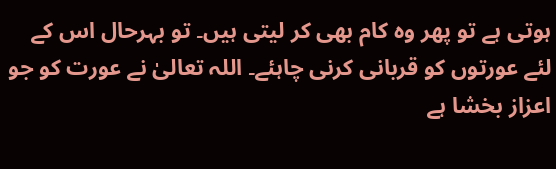ہوتی ہے تو پھر وہ کام بھی کر لیتی ہیں۔ تو بہرحال اس کے لئے عورتوں کو قربانی کرنی چاہئے۔ اللہ تعالیٰ نے عورت کو جو اعزاز بخشا ہے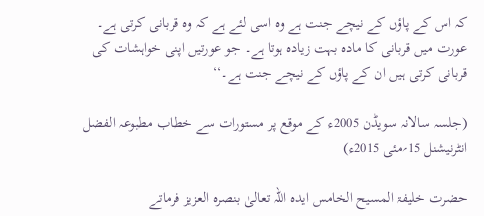کہ اس کے پاؤں کے نیچے جنت ہے وہ اسی لئے ہے کہ وہ قربانی کرتی ہے۔ عورت میں قربانی کا مادہ بہت زیادہ ہوتا ہے۔ جو عورتیں اپنی خواہشات کی قربانی کرتی ہیں ان کے پاؤں کے نیچے جنت ہے۔‘‘

(جلسہ سالانہ سویڈن 2005ء کے موقع پر مستورات سے خطاب مطبوعہ الفضل انٹرنیشنل 15؍مئی 2015ء)

حضرت خلیفۃ المسیح الخامس ایدہ اللہ تعالیٰ بنصرہ العزیز فرماتے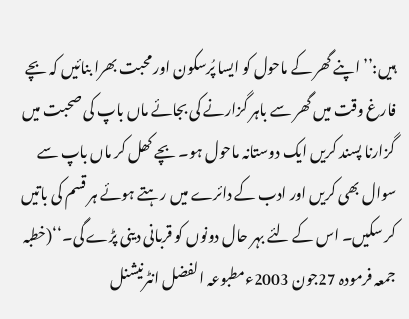ہیں:’’ اپنے گھر کے ماحول کو ایسا پُرسکون اور محبت بھرا بنائیں کہ بچے فارغ وقت میں گھر سے باہر گزارنے کی بجائے ماں باپ کی صحبت میں گزارنا پسند کریں ایک دوستانہ ماحول ہو۔ بچے کھل کر ماں باپ سے سوال بھی کریں اور ادب کے دائرے میں رہتے ہوئے ہر قسم کی باتیں کر سکیں۔ اس کے لئے بہر حال دونوں کو قربانی دینی پڑے گی۔‘‘(خطبہ جمعہ فرمودہ 27جون 2003ءمطبوعہ الفضل انٹرنیشنل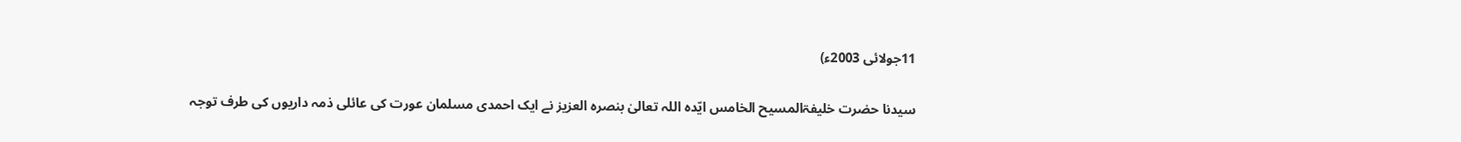11جولائی 2003ء)

سیدنا حضرت خلیفۃالمسیح الخامس ایّدہ اللہ تعالیٰ بنصرہ العزیز نے ایک احمدی مسلمان عورت کی عائلی ذمہ داریوں کی طرف توجہ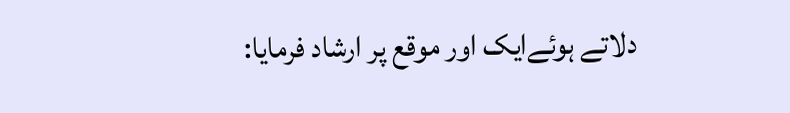دلاتے ہوئےایک اور موقع پر ارشاد فرمایا: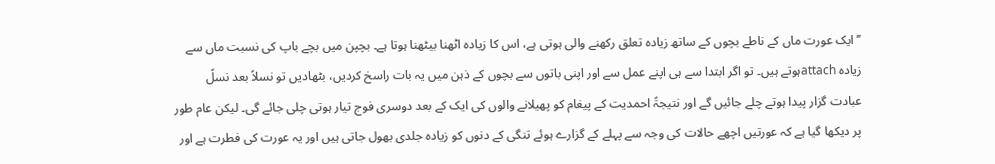’’ایک عورت ماں کے ناطے بچوں کے ساتھ زیادہ تعلق رکھنے والی ہوتی ہے، اس کا زیادہ اٹھنا بیٹھنا ہوتا ہے۔ بچپن میں بچے باپ کی نسبت ماں سے زیادہ attachہوتے ہیں۔ تو اگر ابتدا سے ہی اپنے عمل سے اور اپنی باتوں سے بچوں کے ذہن میں یہ بات راسخ کردیں، بٹھادیں تو نسلاً بعد نسلً عبادت گزار پیدا ہوتے چلے جائیں گے اور نتیجۃً احمدیت کے پیغام کو پھیلانے والوں کی ایک کے بعد دوسری فوج تیار ہوتی چلی جائے گی۔ لیکن عام طور پر دیکھا گیا ہے کہ عورتیں اچھے حالات کی وجہ سے پہلے کے گزارے ہوئے تنگی کے دنوں کو زیادہ جلدی بھول جاتی ہیں اور یہ عورت کی فطرت ہے اور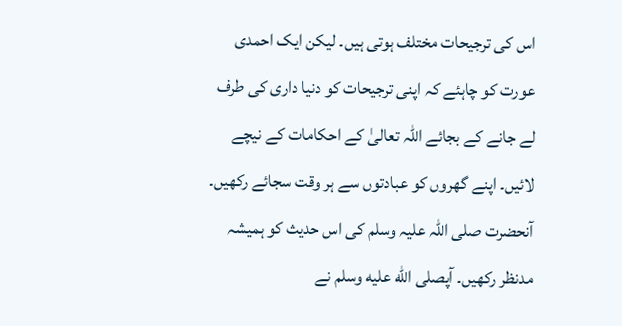اس کی ترجیحات مختلف ہوتی ہیں۔ لیکن ایک احمدی عورت کو چاہئے کہ اپنی ترجیحات کو دنیا داری کی طرف لے جانے کے بجائے اللہ تعالیٰ کے احکامات کے نیچے لائیں۔ اپنے گھروں کو عبادتوں سے ہر وقت سجائے رکھیں۔ آنحضرت صلی اللہ علیہ وسلم کی اس حدیث کو ہمیشہ مدنظر رکھیں۔ آپصلى الله عليه وسلم نے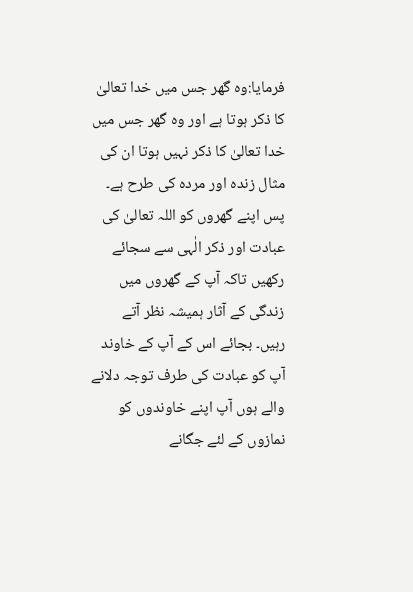فرمایا:وہ گھر جس میں خدا تعالیٰ کا ذکر ہوتا ہے اور وہ گھر جس میں خدا تعالیٰ کا ذکر نہیں ہوتا ان کی مثال زندہ اور مردہ کی طرح ہے۔ پس اپنے گھروں کو اللہ تعالیٰ کی عبادت اور ذکر الٰہی سے سجائے رکھیں تاکہ آپ کے گھروں میں زندگی کے آثار ہمیشہ نظر آتے رہیں۔ بجائے اس کے آپ کے خاوند آپ کو عبادت کی طرف توجہ دلانے والے ہوں آپ اپنے خاوندوں کو نمازوں کے لئے جگانے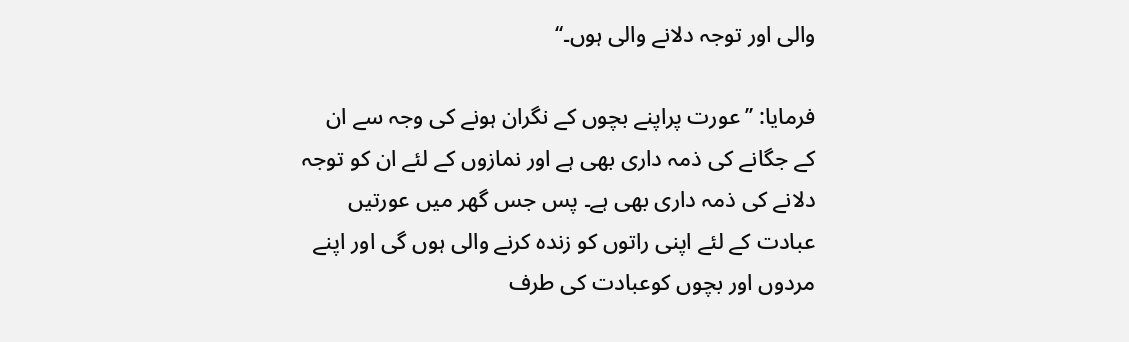والی اور توجہ دلانے والی ہوں۔‘‘

فرمایا: ’’عورت پراپنے بچوں کے نگران ہونے کی وجہ سے ان کے جگانے کی ذمہ داری بھی ہے اور نمازوں کے لئے ان کو توجہ دلانے کی ذمہ داری بھی ہے۔ پس جس گھر میں عورتیں عبادت کے لئے اپنی راتوں کو زندہ کرنے والی ہوں گی اور اپنے مردوں اور بچوں کوعبادت کی طرف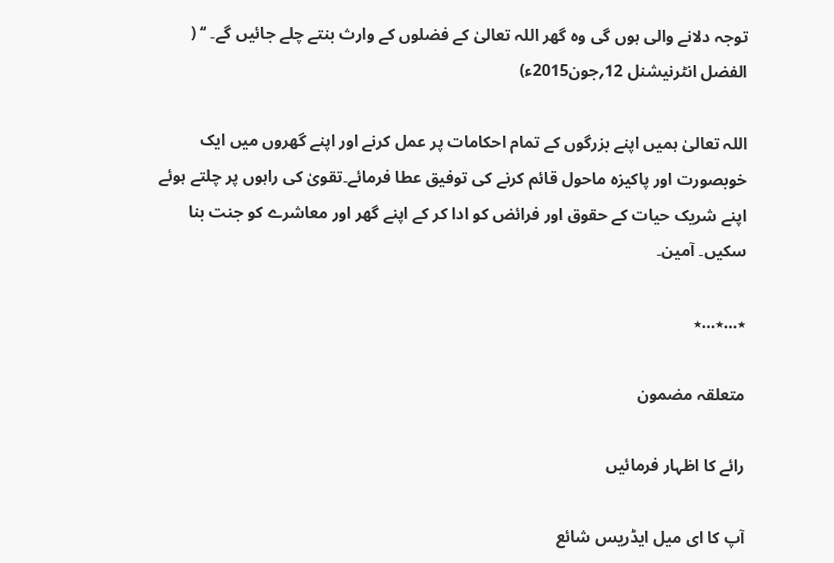توجہ دلانے والی ہوں گی وہ گھر اللہ تعالیٰ کے فضلوں کے وارث بنتے چلے جائیں گے۔ ‘‘ ( الفضل انٹرنیشنل 12؍جون2015ء)

اللہ تعالیٰ ہمیں اپنے بزرگوں کے تمام احکامات پر عمل کرنے اور اپنے گھروں میں ایک خوبصورت اور پاکیزہ ماحول قائم کرنے کی توفیق عطا فرمائے۔تقویٰ کی راہوں پر چلتے ہوئے اپنے شریک حیات کے حقوق اور فرائض کو ادا کر کے اپنے گھر اور معاشرے کو جنت بنا سکیں۔ آمین۔

٭…٭…٭

متعلقہ مضمون

رائے کا اظہار فرمائیں

آپ کا ای میل ایڈریس شائع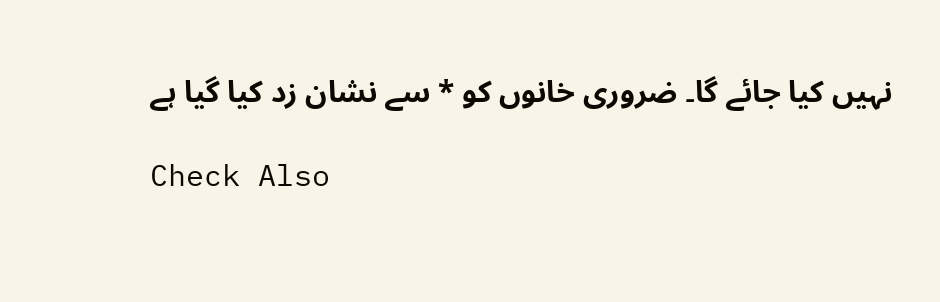نہیں کیا جائے گا۔ ضروری خانوں کو * سے نشان زد کیا گیا ہے

Check Also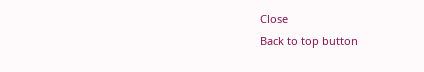Close
Back to top button